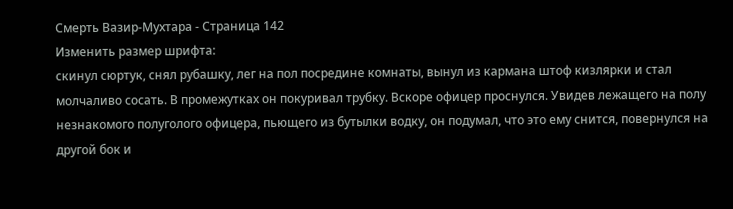Смерть Вазир-Мухтара - Страница 142
Изменить размер шрифта:
скинул сюртук, снял рубашку, лег на пол посредине комнаты, вынул из кармана штоф кизлярки и стал молчаливо сосать. В промежутках он покуривал трубку. Вскоре офицер проснулся. Увидев лежащего на полу незнакомого полуголого офицера, пьющего из бутылки водку, он подумал, что это ему снится, повернулся на другой бок и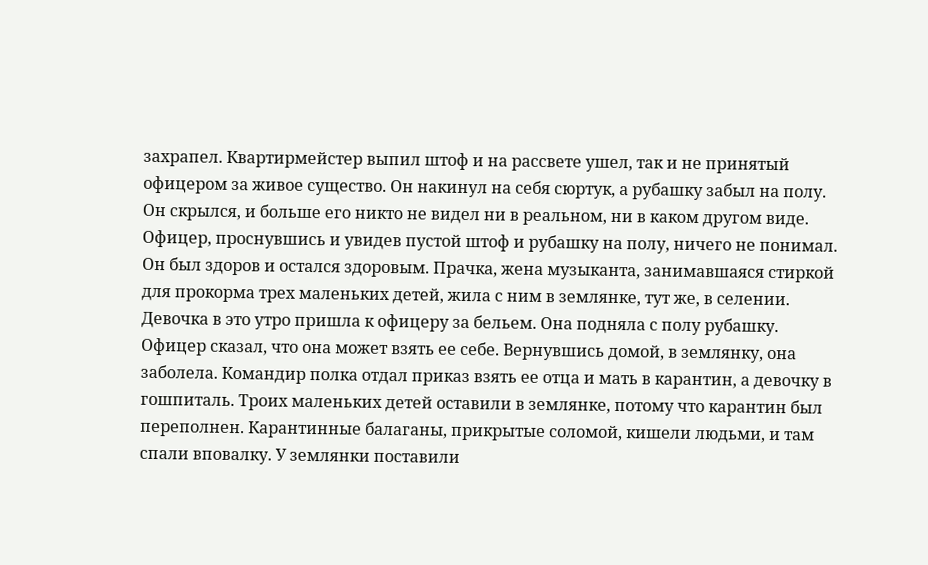захрапел. Квартирмейстер выпил штоф и на рассвете ушел, так и не принятый офицером за живое существо. Он накинул на себя сюртук, а рубашку забыл на полу. Он скрылся, и больше его никто не видел ни в реальном, ни в каком другом виде. Офицер, проснувшись и увидев пустой штоф и рубашку на полу, ничего не понимал. Он был здоров и остался здоровым. Прачка, жена музыканта, занимавшаяся стиркой для прокорма трех маленьких детей, жила с ним в землянке, тут же, в селении. Девочка в это утро пришла к офицеру за бельем. Она подняла с полу рубашку. Офицер сказал, что она может взять ее себе. Вернувшись домой, в землянку, она заболела. Командир полка отдал приказ взять ее отца и мать в карантин, а девочку в гошпиталь. Троих маленьких детей оставили в землянке, потому что карантин был переполнен. Карантинные балаганы, прикрытые соломой, кишели людьми, и там спали вповалку. У землянки поставили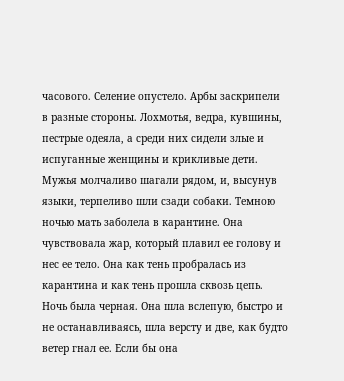часового. Селение опустело. Арбы заскрипели в разные стороны. Лохмотья, ведра, кувшины, пестрые одеяла, а среди них сидели злые и испуганные женщины и крикливые дети. Мужья молчаливо шагали рядом, и, высунув языки, терпеливо шли сзади собаки. Темною ночью мать заболела в карантине. Она чувствовала жар, который плавил ее голову и нес ее тело. Она как тень пробралась из карантина и как тень прошла сквозь цепь. Ночь была черная. Она шла вслепую, быстро и не останавливаясь, шла версту и две, как будто ветер гнал ее. Если бы она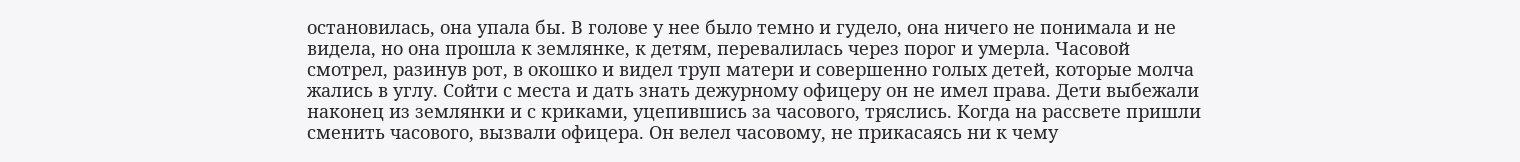остановилась, она упала бы. В голове у нее было темно и гудело, она ничего не понимала и не видела, но она прошла к землянке, к детям, перевалилась через порог и умерла. Часовой смотрел, разинув рот, в окошко и видел труп матери и совершенно голых детей, которые молча жались в углу. Сойти с места и дать знать дежурному офицеру он не имел права. Дети выбежали наконец из землянки и с криками, уцепившись за часового, тряслись. Когда на рассвете пришли сменить часового, вызвали офицера. Он велел часовому, не прикасаясь ни к чему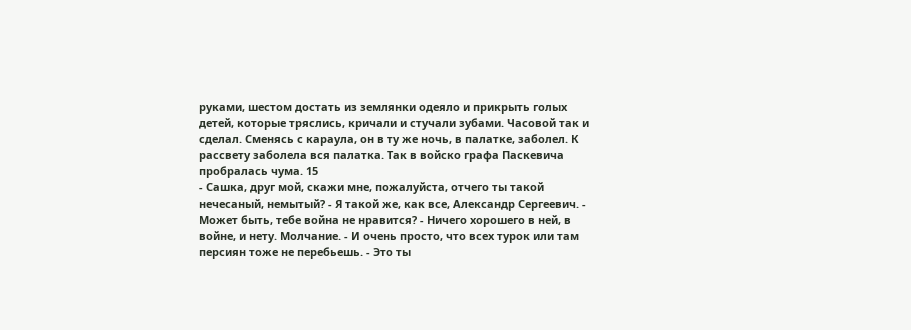руками, шестом достать из землянки одеяло и прикрыть голых детей, которые тряслись, кричали и стучали зубами. Часовой так и сделал. Сменясь с караула, он в ту же ночь, в палатке, заболел. К рассвету заболела вся палатка. Так в войско графа Паскевича пробралась чума. 15
- Сашка, друг мой, скажи мне, пожалуйста, отчего ты такой нечесаный, немытый? - Я такой же, как все, Александр Сергеевич. - Может быть, тебе война не нравится? - Ничего хорошего в ней, в войне, и нету. Молчание. - И очень просто, что всех турок или там персиян тоже не перебьешь. - Это ты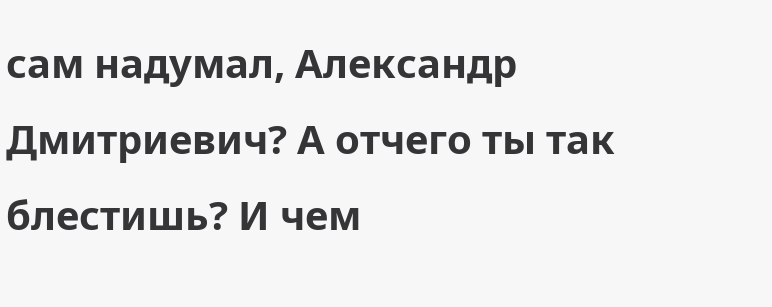сам надумал, Александр Дмитриевич? А отчего ты так блестишь? И чем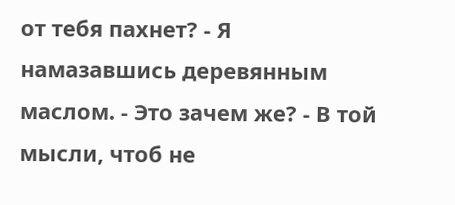от тебя пахнет? - Я намазавшись деревянным маслом. - Это зачем же? - В той мысли, чтоб не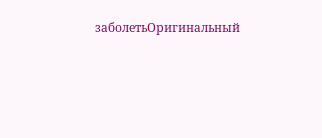заболетьОригинальный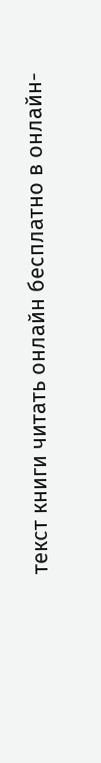текст книги читать онлайн бесплатно в онлайн-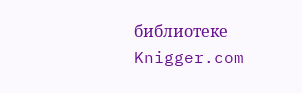библиотеке Knigger.com